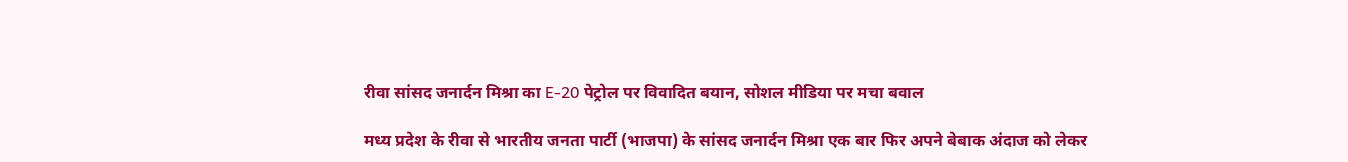रीवा सांसद जनार्दन मिश्रा का E-20 पेट्रोल पर विवादित बयान, सोशल मीडिया पर मचा बवाल

मध्य प्रदेश के रीवा से भारतीय जनता पार्टी (भाजपा) के सांसद जनार्दन मिश्रा एक बार फिर अपने बेबाक अंदाज को लेकर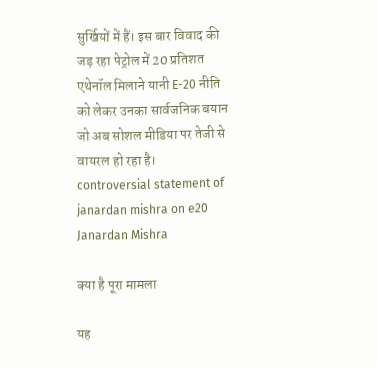सुर्खियों में हैं। इस बार विवाद की जड़ रहा पेट्रोल में 20 प्रतिशत एथेनॉल मिलाने यानी E-20 नीति को लेकर उनका सार्वजनिक बयान जो अब सोशल मीडिया पर तेजी से वायरल हो रहा है।
controversial statement of janardan mishra on e20
Janardan Mishra

क्या है पूरा मामला

यह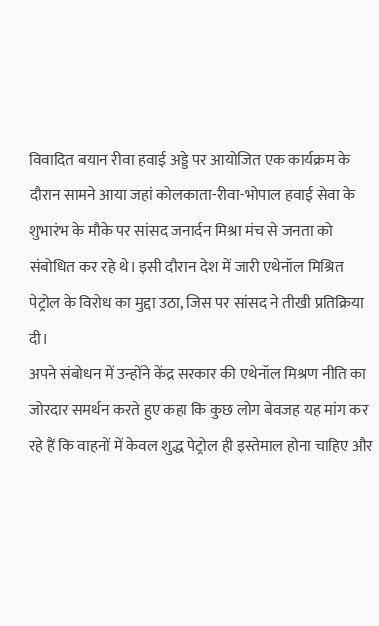विवादित बयान रीवा हवाई अड्डे पर आयोजित एक कार्यक्रम के दौरान सामने आया जहां कोलकाता-रीवा-भोपाल हवाई सेवा के शुभारंभ के मौके पर सांसद जनार्दन मिश्रा मंच से जनता को संबोधित कर रहे थे। इसी दौरान देश में जारी एथेनॉल मिश्रित पेट्रोल के विरोध का मुद्दा उठा, जिस पर सांसद ने तीखी प्रतिक्रिया दी।
अपने संबोधन में उन्होंने केंद्र सरकार की एथेनॉल मिश्रण नीति का जोरदार समर्थन करते हुए कहा कि कुछ लोग बेवजह यह मांग कर रहे हैं कि वाहनों में केवल शुद्ध पेट्रोल ही इस्तेमाल होना चाहिए और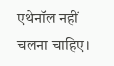एथेनॉल नहीं चलना चाहिए।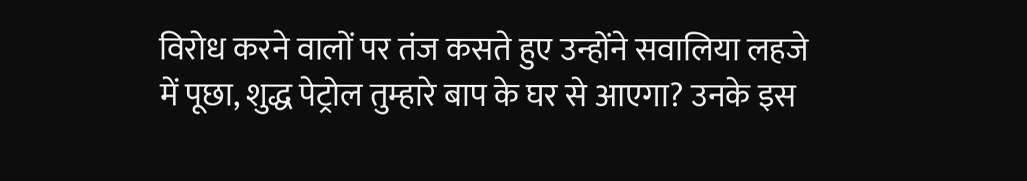विरोध करने वालों पर तंज कसते हुए उन्होंने सवालिया लहजे में पूछा, शुद्ध पेट्रोल तुम्हारे बाप के घर से आएगा? उनके इस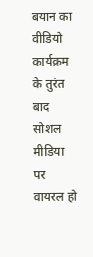बयान का वीडियो कार्यक्रम के तुरंत बाद सोशल मीडिया पर वायरल हो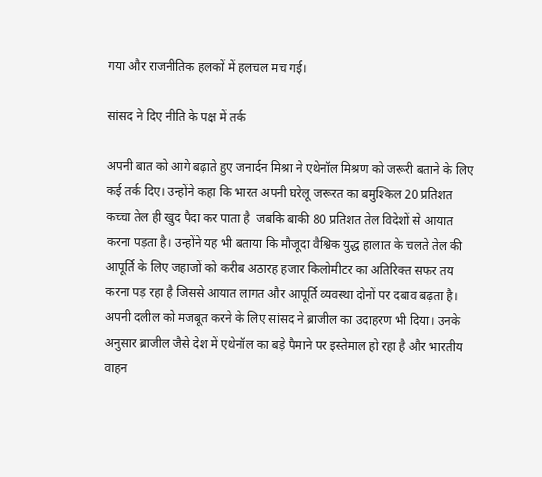गया और राजनीतिक हलकों में हलचल मच गई।

सांसद ने दिए नीति के पक्ष में तर्क

अपनी बात को आगे बढ़ाते हुए जनार्दन मिश्रा ने एथेनॉल मिश्रण को जरूरी बताने के लिए कई तर्क दिए। उन्होंने कहा कि भारत अपनी घरेलू जरूरत का बमुश्किल 20 प्रतिशत कच्चा तेल ही खुद पैदा कर पाता है  जबकि बाकी 80 प्रतिशत तेल विदेशों से आयात करना पड़ता है। उन्होंने यह भी बताया कि मौजूदा वैश्विक युद्ध हालात के चलते तेल की आपूर्ति के लिए जहाजों को करीब अठारह हजार किलोमीटर का अतिरिक्त सफर तय करना पड़ रहा है जिससे आयात लागत और आपूर्ति व्यवस्था दोनों पर दबाव बढ़ता है।
अपनी दलील को मजबूत करने के लिए सांसद ने ब्राजील का उदाहरण भी दिया। उनके अनुसार ब्राजील जैसे देश में एथेनॉल का बड़े पैमाने पर इस्तेमाल हो रहा है और भारतीय वाहन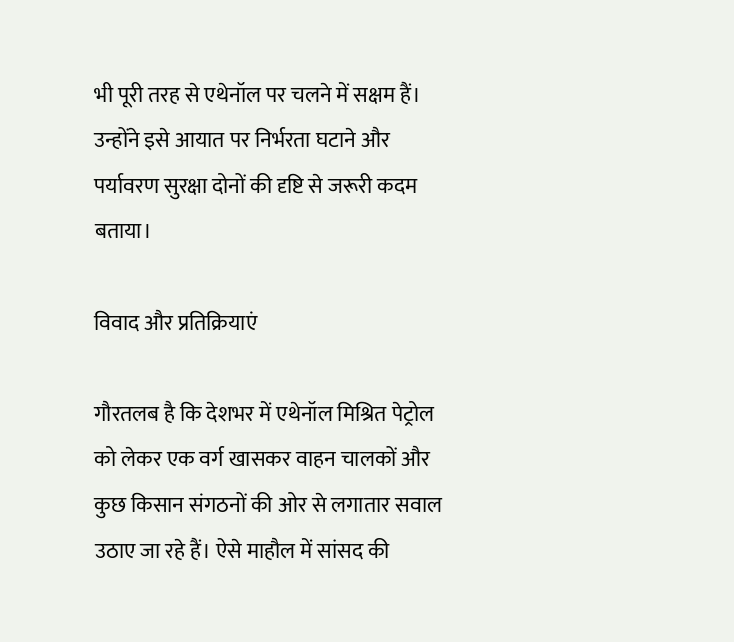भी पूरी तरह से एथेनॉल पर चलने में सक्षम हैं। उन्होंने इसे आयात पर निर्भरता घटाने और पर्यावरण सुरक्षा दोनों की दृष्टि से जरूरी कदम बताया।

विवाद और प्रतिक्रियाएं

गौरतलब है कि देशभर में एथेनॉल मिश्रित पेट्रोल को लेकर एक वर्ग खासकर वाहन चालकों और कुछ किसान संगठनों की ओर से लगातार सवाल उठाए जा रहे हैं। ऐसे माहौल में सांसद की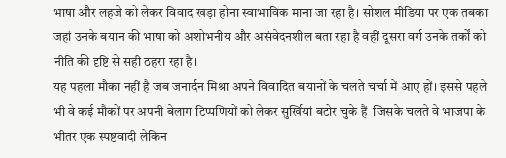भाषा और लहजे को लेकर विवाद खड़ा होना स्वाभाविक माना जा रहा है। सोशल मीडिया पर एक तबका जहां उनके बयान की भाषा को अशोभनीय और असंवेदनशील बता रहा है वहीं दूसरा वर्ग उनके तर्कों को नीति की दृष्टि से सही ठहरा रहा है।
यह पहला मौका नहीं है जब जनार्दन मिश्रा अपने विवादित बयानों के चलते चर्चा में आए हों। इससे पहले भी वे कई मौकों पर अपनी बेलाग टिप्पणियों को लेकर सुर्खियां बटोर चुके हैं  जिसके चलते वे भाजपा के भीतर एक स्पष्टवादी लेकिन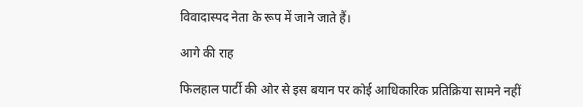विवादास्पद नेता के रूप में जाने जाते हैं।

आगे की राह

फिलहाल पार्टी की ओर से इस बयान पर कोई आधिकारिक प्रतिक्रिया सामने नहीं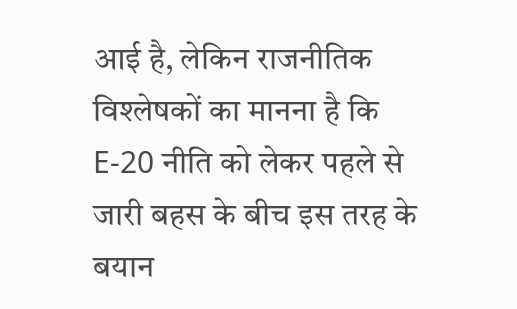आई है, लेकिन राजनीतिक विश्लेषकों का मानना है कि E-20 नीति को लेकर पहले से जारी बहस के बीच इस तरह के बयान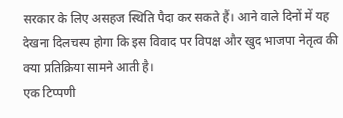सरकार के लिए असहज स्थिति पैदा कर सकते हैं। आने वाले दिनों में यह देखना दिलचस्प होगा कि इस विवाद पर विपक्ष और खुद भाजपा नेतृत्व की क्या प्रतिक्रिया सामने आती है।
एक टिप्पणी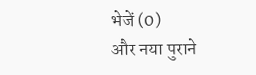भेजें (0)
और नया पुराने